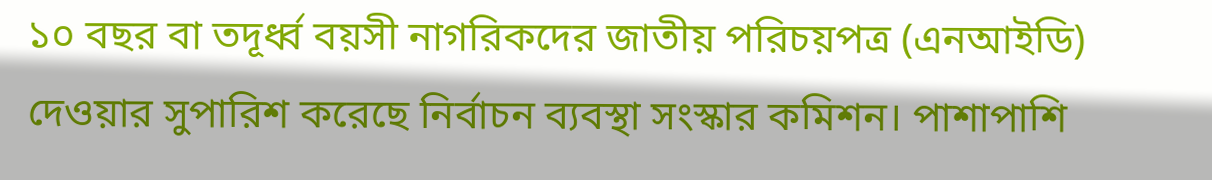১০ বছর বা তদূর্ধ্ব বয়সী নাগরিকদের জাতীয় পরিচয়পত্র (এনআইডি) দেওয়ার সুপারিশ করেছে নির্বাচন ব্যবস্থা সংস্কার কমিশন। পাশাপাশি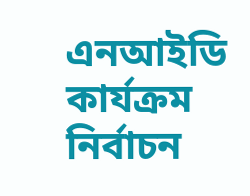এনআইডি কার্যক্রম নির্বাচন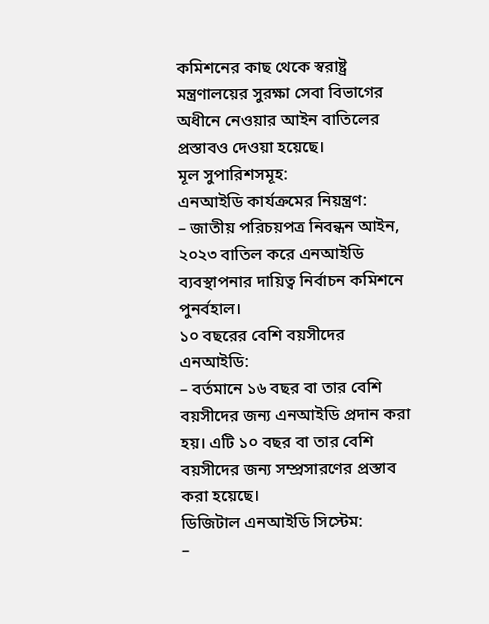কমিশনের কাছ থেকে স্বরাষ্ট্র মন্ত্রণালয়ের সুরক্ষা সেবা বিভাগের অধীনে নেওয়ার আইন বাতিলের প্রস্তাবও দেওয়া হয়েছে।
মূল সুপারিশসমূহ:
এনআইডি কার্যক্রমের নিয়ন্ত্রণ:
– জাতীয় পরিচয়পত্র নিবন্ধন আইন, ২০২৩ বাতিল করে এনআইডি ব্যবস্থাপনার দায়িত্ব নির্বাচন কমিশনে পুনর্বহাল।
১০ বছরের বেশি বয়সীদের এনআইডি:
– বর্তমানে ১৬ বছর বা তার বেশি বয়সীদের জন্য এনআইডি প্রদান করা হয়। এটি ১০ বছর বা তার বেশি বয়সীদের জন্য সম্প্রসারণের প্রস্তাব করা হয়েছে।
ডিজিটাল এনআইডি সিস্টেম:
–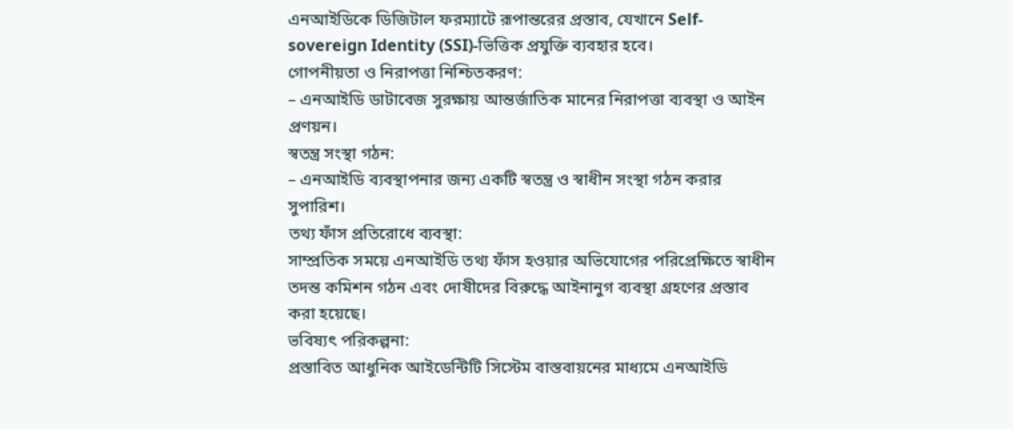এনআইডিকে ডিজিটাল ফরম্যাটে রূপান্তরের প্রস্তাব, যেখানে Self-sovereign Identity (SSI)-ভিত্তিক প্রযুক্তি ব্যবহার হবে।
গোপনীয়তা ও নিরাপত্তা নিশ্চিতকরণ:
– এনআইডি ডাটাবেজ সুরক্ষায় আন্তর্জাতিক মানের নিরাপত্তা ব্যবস্থা ও আইন প্রণয়ন।
স্বতন্ত্র সংস্থা গঠন:
– এনআইডি ব্যবস্থাপনার জন্য একটি স্বতন্ত্র ও স্বাধীন সংস্থা গঠন করার সুপারিশ।
তথ্য ফাঁস প্রতিরোধে ব্যবস্থা:
সাম্প্রতিক সময়ে এনআইডি তথ্য ফাঁস হওয়ার অভিযোগের পরিপ্রেক্ষিতে স্বাধীন তদন্ত কমিশন গঠন এবং দোষীদের বিরুদ্ধে আইনানুগ ব্যবস্থা গ্রহণের প্রস্তাব করা হয়েছে।
ভবিষ্যৎ পরিকল্পনা:
প্রস্তাবিত আধুনিক আইডেন্টিটি সিস্টেম বাস্তবায়নের মাধ্যমে এনআইডি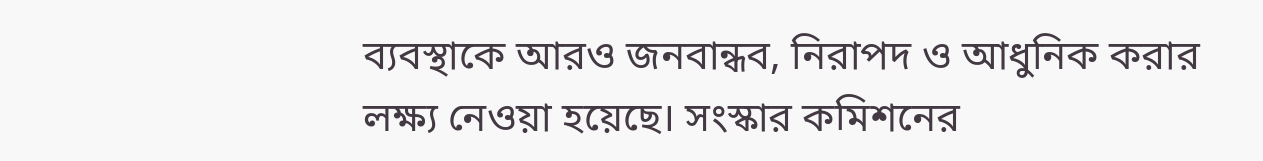ব্যবস্থাকে আরও জনবান্ধব, নিরাপদ ও আধুনিক করার লক্ষ্য নেওয়া হয়েছে। সংস্কার কমিশনের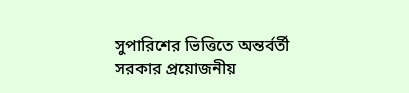সুপারিশের ভিত্তিতে অন্তর্বর্তী সরকার প্রয়োজনীয়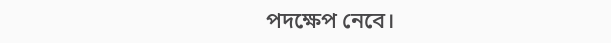পদক্ষেপ নেবে।